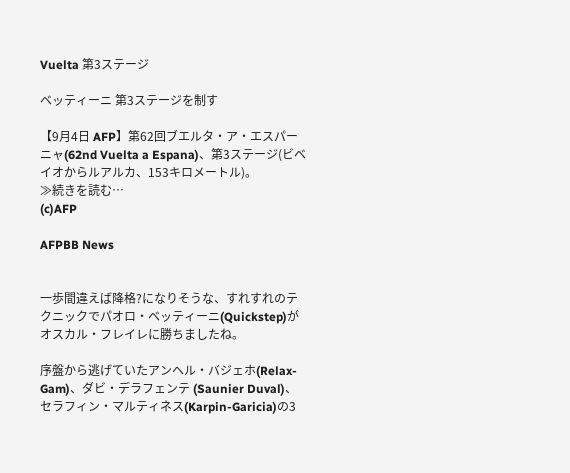Vuelta 第3ステージ

ベッティーニ 第3ステージを制す

【9月4日 AFP】第62回ブエルタ・ア・エスパーニャ(62nd Vuelta a Espana)、第3ステージ(ビベイオからルアルカ、153キロメートル)。
≫続きを読む…
(c)AFP

AFPBB News


一歩間違えば降格?になりそうな、すれすれのテクニックでパオロ・ベッティーニ(Quickstep)がオスカル・フレイレに勝ちましたね。

序盤から逃げていたアンヘル・バジェホ(Relax-Gam)、ダビ・デラフェンテ (Saunier Duval)、セラフィン・マルティネス(Karpin-Garicia)の3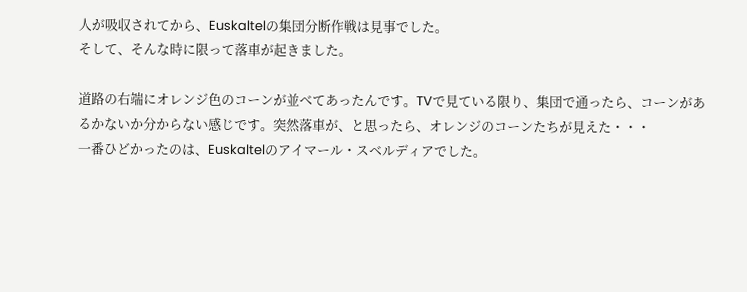人が吸収されてから、Euskaltelの集団分断作戦は見事でした。
そして、そんな時に限って落車が起きました。

道路の右端にオレンジ色のコーンが並べてあったんです。TVで見ている限り、集団で通ったら、コーンがあるかないか分からない感じです。突然落車が、と思ったら、オレンジのコーンたちが見えた・・・
一番ひどかったのは、Euskaltelのアイマール・スベルディアでした。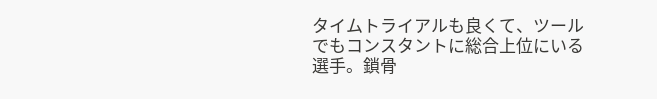タイムトライアルも良くて、ツールでもコンスタントに総合上位にいる選手。鎖骨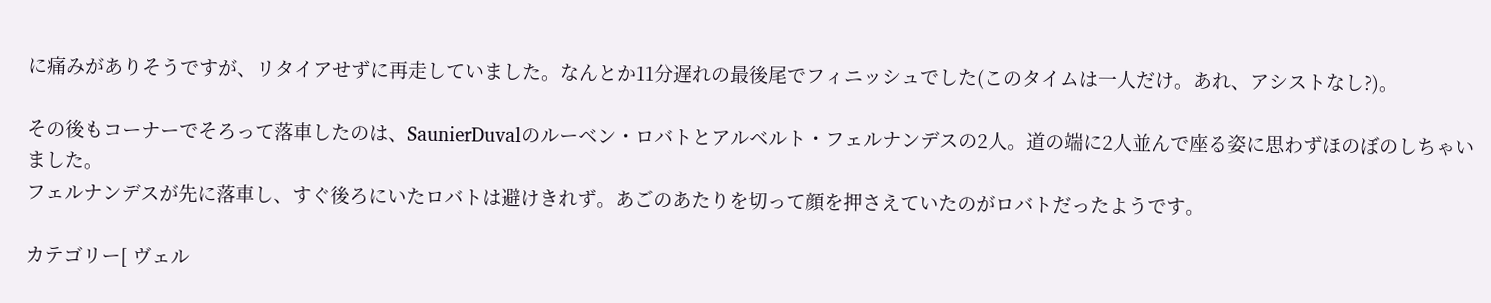に痛みがありそうですが、リタイアせずに再走していました。なんとか11分遅れの最後尾でフィニッシュでした(このタイムは一人だけ。あれ、アシストなし?)。

その後もコーナーでそろって落車したのは、SaunierDuvalのルーベン・ロバトとアルベルト・フェルナンデスの2人。道の端に2人並んで座る姿に思わずほのぼのしちゃいました。
フェルナンデスが先に落車し、すぐ後ろにいたロバトは避けきれず。あごのあたりを切って顔を押さえていたのがロバトだったようです。

カテゴリー[ ヴェル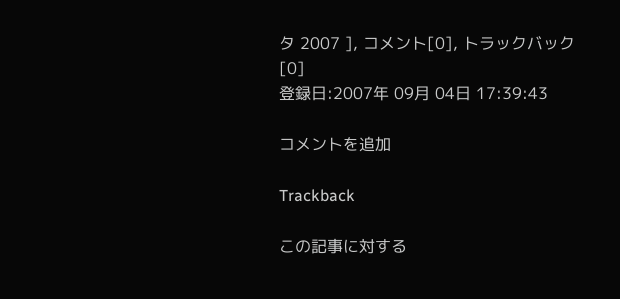タ 2007 ], コメント[0], トラックバック[0]
登録日:2007年 09月 04日 17:39:43

コメントを追加

Trackback

この記事に対する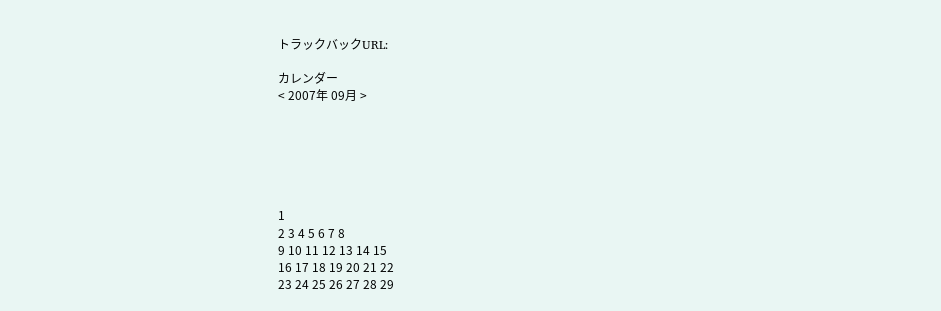トラックバックURL:

カレンダー
< 2007年 09月 >






1
2 3 4 5 6 7 8
9 10 11 12 13 14 15
16 17 18 19 20 21 22
23 24 25 26 27 28 29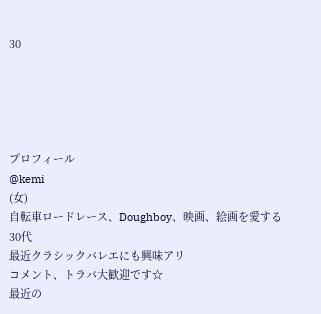30





プロフィール
@kemi
(女)
自転車ロードレース、Doughboy、映画、絵画を愛する30代
最近クラシックバレエにも興味アリ
コメント、トラバ大歓迎です☆
最近の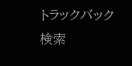トラックバック
検索